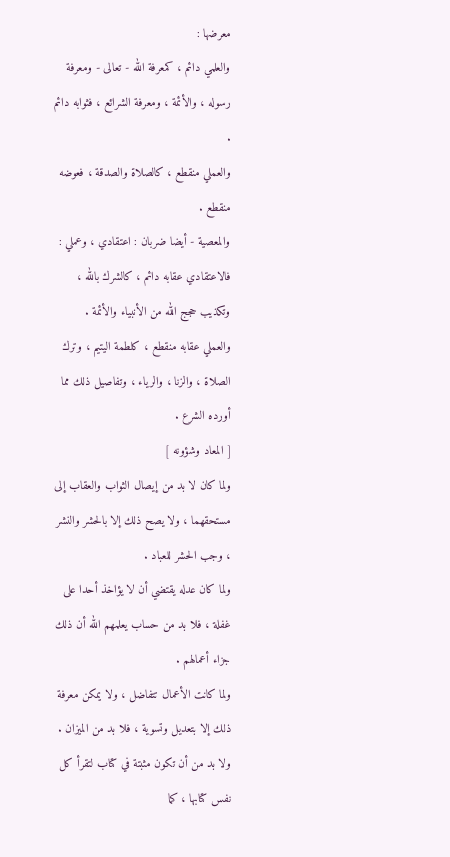معرضها :
والعلمي دائم ، كمعرفة الله - تعالى - ومعرفة رسوله ، والأئمة ، ومعرفة الشرائع ، فثوابه دائم .
والعملي منقطع ، كالصلاة والصدقة ، فعوضه منقطع .
والمعصية - أيضا ضربان : اعتقادي ، وعملي :
فالاعتقادي عقابه دائم ، كالشرك بالله ، وتكذيب حجج الله من الأنبياء والأئمة .
والعملي عقابه منقطع ، كلطمة اليتيم ، وترك الصلاة ، والزنا ، والرياء ، وتفاصيل ذلك مما أورده الشرع .
[ المعاد وشؤونه ]
ولما كان لا بد من إيصال الثواب والعقاب إلى مستحقهما ، ولا يصح ذلك إلا بالحشر والنشر ، وجب الحشر للعباد .
ولما كان عدله يقتضي أن لا يؤاخذ أحدا على غفلة ، فلا بد من حساب يعلمهم الله أن ذلك جزاء أعمالهم .
ولما كانت الأعمال تتفاضل ، ولا يمكن معرفة ذلك إلا بتعديل وتسوية ، فلا بد من الميزان .
ولا بد من أن تكون مثبتة في كتاب لتقرأ كل نفس كتابها ، كما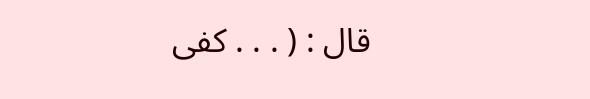قال : ( . . . كفى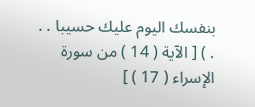بنفسك اليوم عليك حسيبا . . . ) [ الآية ( 14 ) من سورة الإسراء ( 17 ) ]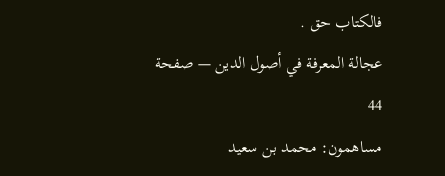فالكتاب حق .
عجالة المعرفة في أصول الدين — صفحة 44
مساهمون: محمد بن سعيد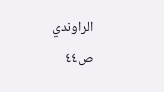الراوندي
ص٤٤